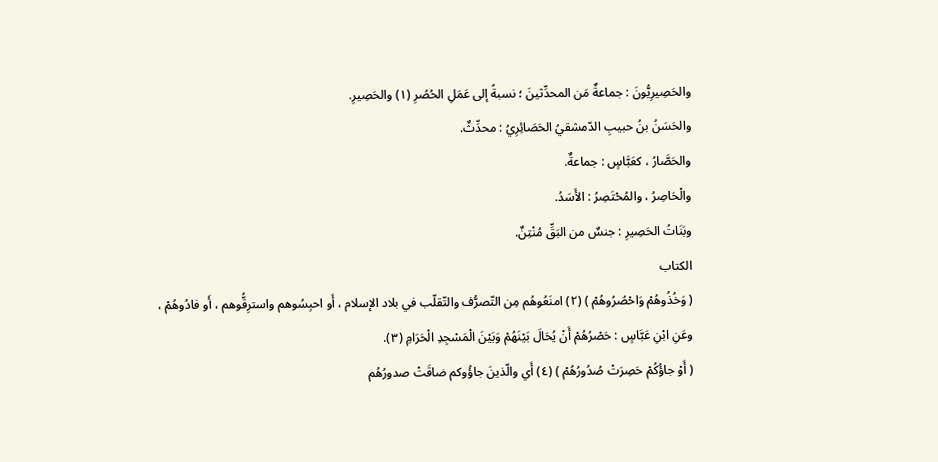والحَصِيرِيُّونَ : جماعةٌ مَن المحدِّثينَ ؛ نسبةً إلى عَمَلِ الحُصُرِ (١) والحَصِيرِ.
والحَسَنُ بنُ حبيبِ الدّمشقيُ الحَصَائِرِيُ : محدِّثٌ.
والحَصَّارُ ، كعَبَّاسٍ : جماعةٌ.
والْحَاصِرُ ، والمُحْتَصِرُ : الأَسَدُ.
وبَنَاتُ الحَصِيرِ : جنسٌ من البَقِّ مُنْتِنٌ.
الكتاب
( وَخُذُوهُمْ وَاحْصُرُوهُمْ ) (٢) امنَعُوهُم مِن التّصرُّف والتّقلّب في بلاد الإسلام ، أَو احبِسُوهم واسترِقُّوهم ، أَو فادُوهُمْ ، وعَنِ ابْنِ عَبَّاسٍ : حَصْرُهُمْ أَنْ يُحَالَ بَيْنَهُمْ وَبَيْنَ الْمَسْجِدِ الْحَرَامِ (٣).
( أَوْ جاؤُكُمْ حَصِرَتْ صُدُورُهُمْ ) (٤) أَي والّذينَ جاؤُوكم ضاقَتْ صدورُهُم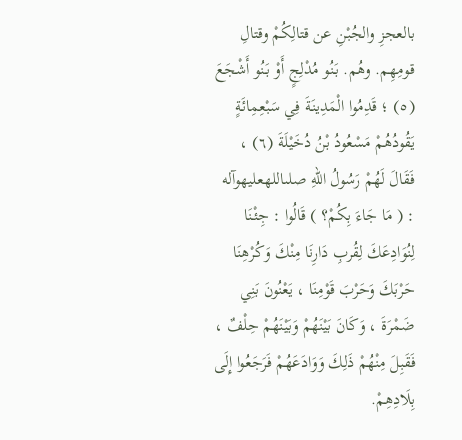بالعجزِ والجُبْنِ عن قتالِكُمْ وقتالِ قومِهِم. وهُم. بَنُو مُدْلِجٍ أَوْ بَنُو أَشْجَعَ (٥) ؛ قَدِمُوا الْمَدِينَةَ فِي سَبْعِمِائَةٍ يَقُودُهُمْ مَسْعُودُ بْنُ دُخَيْلَةَ (٦) ، فَقَالَ لَهُمْ رَسُولُ اللهِ صلىاللهعليهوآله : ( مَا جَاءَ بِكُمْ؟ ) قَالُوا : جِئْنَا لِنُوَادِعَكَ لِقُربِ دَارِنَا مِنْكَ وَكُرْهِنَا حَرْبَكَ وَحَرْبَ قَوْمِنَا ، يَعْنُونَ بَنِي ضَمْرَةَ ، وَكَانَ بَيْنَهُمْ وَبَيْنَهُمْ حِلْفٌ ، فَقَبِلَ مِنْهُمْ ذَلِكَ وَوَادَعَهُمْ فَرَجَعُوا إِلَى بِلَادِهِمْ.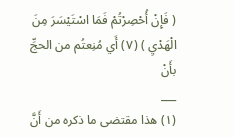( فَإِنْ أُحْصِرْتُمْ فَمَا اسْتَيْسَرَ مِنَ الْهَدْيِ ) (٧) أَي مُنِعتُم من الحجِّ بأَنْ
___
(١) هذا مقتضى ما ذكره من أَنَّ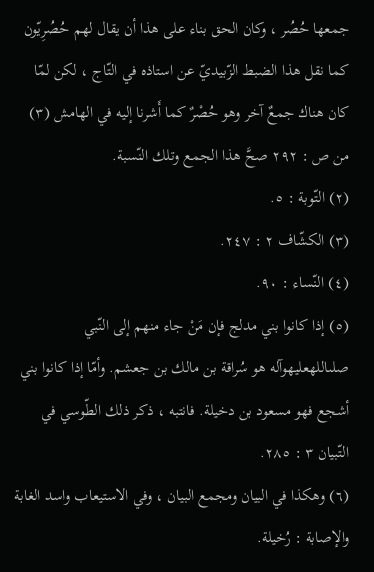جمعها حُصُر ، وكان الحق بناء على هذا أن يقال لهم حُصُرِيّون كما نقل هذا الضبط الزّبيديّ عن استاذه في التّاج ، لكن لمّا كان هناك جمعٌ آخر وهو حُصْرٌ كما أَشرنا إليه في الهامش (٣) من ص : ٢٩٢ صحَّ هذا الجمع وتلك النّسبة.
(٢) التّوبة : ٥.
(٣) الكشّاف ٢ : ٢٤٧.
(٤) النّساء : ٩٠.
(٥) إذا كانوا بني مدلج فإن مَنْ جاء منهم إلى النّبي صلىاللهعليهوآله هو سُراقة بن مالك بن جعشم. وأمّا إذا كانوا بني أشجع فهو مسعود بن دخيلة. فانتبه ، ذكر ذلك الطّوسي في التّبيان ٣ : ٢٨٥.
(٦) وهكذا في البيان ومجمع البيان ، وفي الاستيعاب واسد الغابة والإصابة : رُخيلة.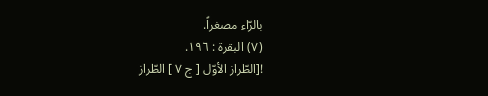بالرّاء مصغراً.
(٧) البقرة : ١٩٦.
![الطّراز الأوّل [ ج ٧ ] الطّراز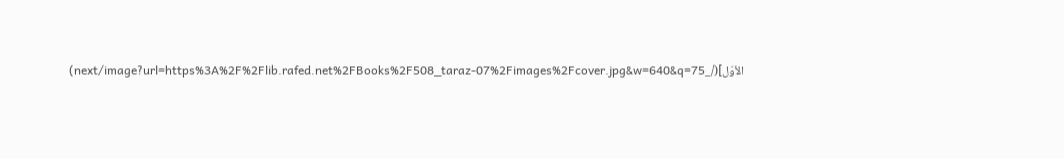الأوّل](/_next/image?url=https%3A%2F%2Flib.rafed.net%2FBooks%2F508_taraz-07%2Fimages%2Fcover.jpg&w=640&q=75)